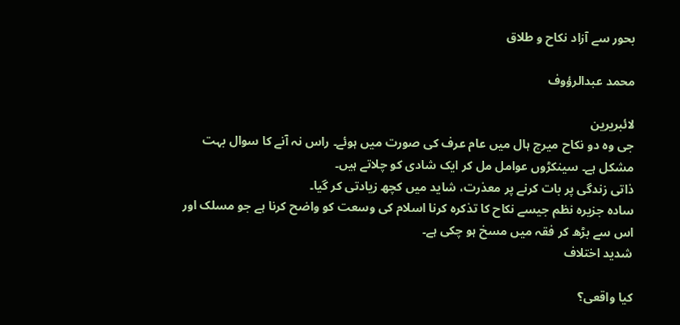بحور سے آزاد نکاح و طلاق

محمد عبدالرؤوف

لائبریرین
جی وہ دو نکاح میرج ہال میں عام عرف کی صورت میں ہوئے۔ راس نہ آنے کا سوال بہت مشکل ہے۔ سینکڑوں عوامل مل کر ایک شادی کو چلاتے ہیں۔
ذاتی زندگی پر بات کرنے پر معذرت، شاید میں کچھ زیادتی کر گیا۔
سادہ جزیرہ نظم جیسے نکاح کا تذکرہ کرنا اسلام کی وسعت کو واضح کرنا ہے جو مسلک اور اس سے بڑھ کر فقہ میں مسخ ہو چکی ہے۔
شدید اختلاف

کیا واقعی؟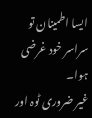ایسا اطمینان تو سراسر خود غرضی ہوا۔
غیر ضروری ٹوہ اور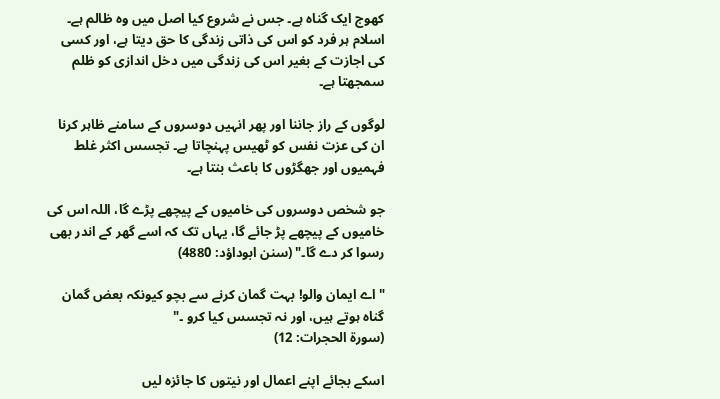کھوج ایک گناہ ہے۔ جس نے شروع کیا اصل میں وہ ظالم ہے۔ اسلام ہر فرد کو اس کی ذاتی زندگی کا حق دیتا ہے، اور کسی کی اجازت کے بغیر اس کی زندگی میں دخل اندازی کو ظلم سمجھتا ہے۔

لوگوں کے راز جاننا اور پھر انہیں دوسروں کے سامنے ظاہر کرنا ان کی عزت نفس کو ٹھیس پہنچاتا ہے۔ تجسس اکثر غلط فہمیوں اور جھگڑوں کا باعث بنتا ہے۔

جو شخص دوسروں کی خامیوں کے پیچھے پڑے گا، اللہ اس کی خامیوں کے پیچھے پڑ جائے گا، یہاں تک کہ اسے گھر کے اندر بھی رسوا کر دے گا۔" (سنن ابوداؤد: 4880)

"اے ایمان والو! بہت گمان کرنے سے بچو کیونکہ بعض گمان گناہ ہوتے ہیں، اور نہ تجسس کیا کرو ۔"
(سورۃ الحجرات: 12)

اسکے بجائے اپنے اعمال اور نیتوں کا جائزہ لیں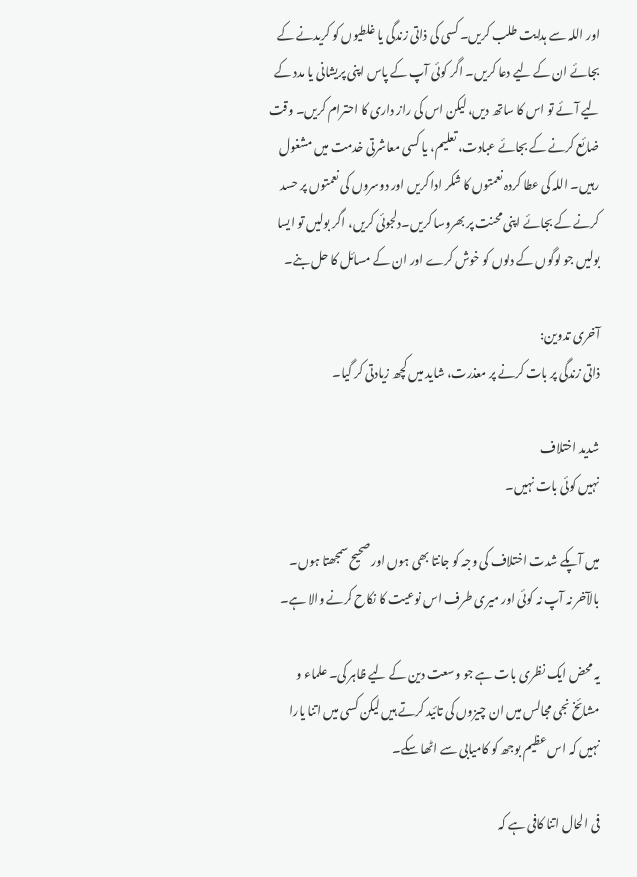اور اللہ سے ہدایت طلب کریں۔ کسی کی ذاتی زندگی یا غلطیوں کو کریدنے کے بجائے ان کے لیے دعا کریں۔ اگر کوئی آپ کے پاس اپنی پریشانی یا مدد کے لیے آئے تو اس کا ساتھ دیں، لیکن اس کی راز داری کا احترام کریں۔ وقت ضائع کرنے کے بجائے عبادت، تعلیم، یا کسی معاشرتی خدمت میں مشغول رہیں۔ اللہ کی عطا کردہ نعمتوں کا شکر ادا کریں اور دوسروں کی نعمتوں پر حسد کرنے کے بجائے اپنی محنت پر بھروسا کریں۔دلجوئی کریں، اگر بولیں تو ایسا بولیں جو لوگوں کے دلوں کو خوش کرے اور ان کے مسائل کا حل بنے۔

آخری تدوین:
ذاتی زندگی پر بات کرنے پر معذرت، شاید میں کچھ زیادتی کر گیا۔

شدید اختلاف
نہیں کوئی بات نہیں۔

میں آپکے شدت اختلاف کی وجہ کو جانتا بھی ہوں اور صحیح سمجھتا ہوں۔ بالآخر نہ آپ نہ کوئی اور میری طرف اس نوعیت کا نکاح کرنے والا ہے۔

یہ محض ایک نظری بات ہے جو وسعت دین کے لیے ظاہر کی۔ علماء و مشائخ نجی مجالس میں ان چیزوں کی تائید کرتے ہیں لیکن کسی میں اتنا یارا نہیں کہ اس عظیم بوجھ کو کامیابی سے اٹھا سکے۔

فی الحال اتنا کافی ہے کہ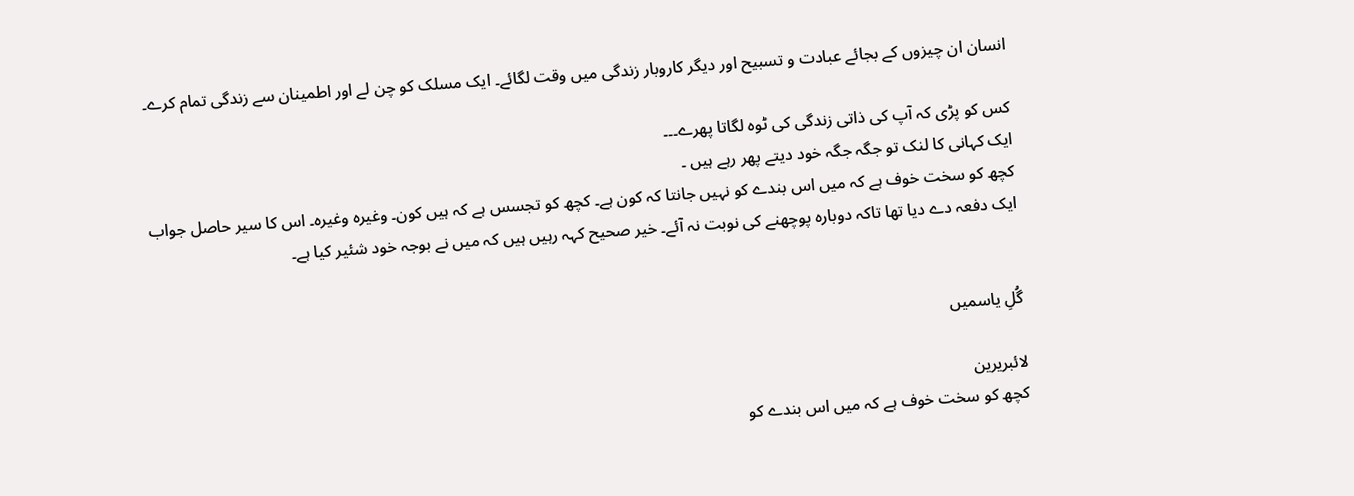انسان ان چیزوں کے بجائے عبادت و تسبیح اور دیگر کاروبار زندگی میں وقت لگائے۔ ایک مسلک کو چن لے اور اطمینان سے زندگی تمام کرے۔

کس کو پڑی کہ آپ کی ذاتی زندگی کی ٹوہ لگاتا پھرے۔۔۔
ایک کہانی کا لنک تو جگہ جگہ خود دیتے پھر رہے ہیں ۔
کچھ کو سخت خوف ہے کہ میں اس بندے کو نہیں جانتا کہ کون ہے۔ کچھ کو تجسس ہے کہ ہیں کون۔ وغیرہ وغیرہ۔ اس کا سیر حاصل جواب ایک دفعہ دے دیا تھا تاکہ دوبارہ پوچھنے کی نوبت نہ آئے۔ خیر صحیح کہہ رہیں ہیں کہ میں نے بوجہ خود شئیر کیا ہے۔


گُلِ یاسمیں

لائبریرین
کچھ کو سخت خوف ہے کہ میں اس بندے کو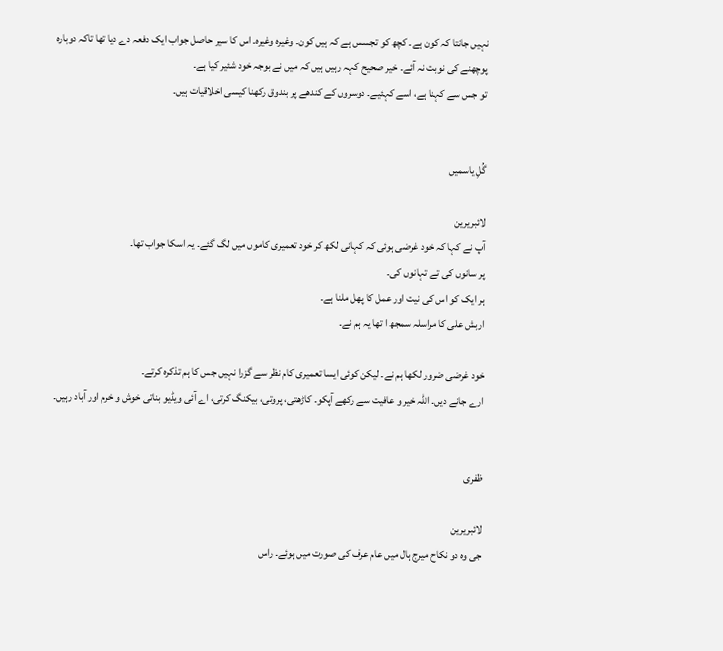نہیں جانتا کہ کون ہے۔ کچھ کو تجسس ہے کہ ہیں کون۔ وغیرہ وغیرہ۔ اس کا سیر حاصل جواب ایک دفعہ دے دیا تھا تاکہ دوبارہ پوچھنے کی نوبت نہ آئے۔ خیر صحیح کہہ رہیں ہیں کہ میں نے بوجہ خود شئیر کیا ہے۔
تو جس سے کہنا ہے، اسے کہئیے۔ دوسروں کے کندھے پر بندوق رکھنا کیسی اخلاقیات ہیں۔


گُلِ یاسمیں

لائبریرین
آپ نے کہا کہ خود غرضی ہوئی کہ کہانی لکھ کر خود تعمیری کاموں میں لگ گئے۔ یہ اسکا جواب تھا۔
پر سانوں کی تے تہانوں کی۔
ہر ایک کو اس کی نیت اور عمل کا پھل ملنا ہے۔
اربش علی کا مراسلہ سمجھ ا تھا یہ ہم نے۔

خود غرضی ضرور لکھا ہم نے۔ لیکن کوئی ایسا تعمیری کام نظر سے گزرا نہیں جس کا ہم تذکرہ کرتے۔
ارے جانے دیں۔ اللہ خیر و عافیت سے رکھے آپکو۔ کاڑھتی، پروتی، بیکنگ کرتی، اے آئی ویڈیو بناتی خوش و خرم اور آباد رہیں۔


ظفری

لائبریرین
جی وہ دو نکاح میرج ہال میں عام عرف کی صورت میں ہوئے۔ راس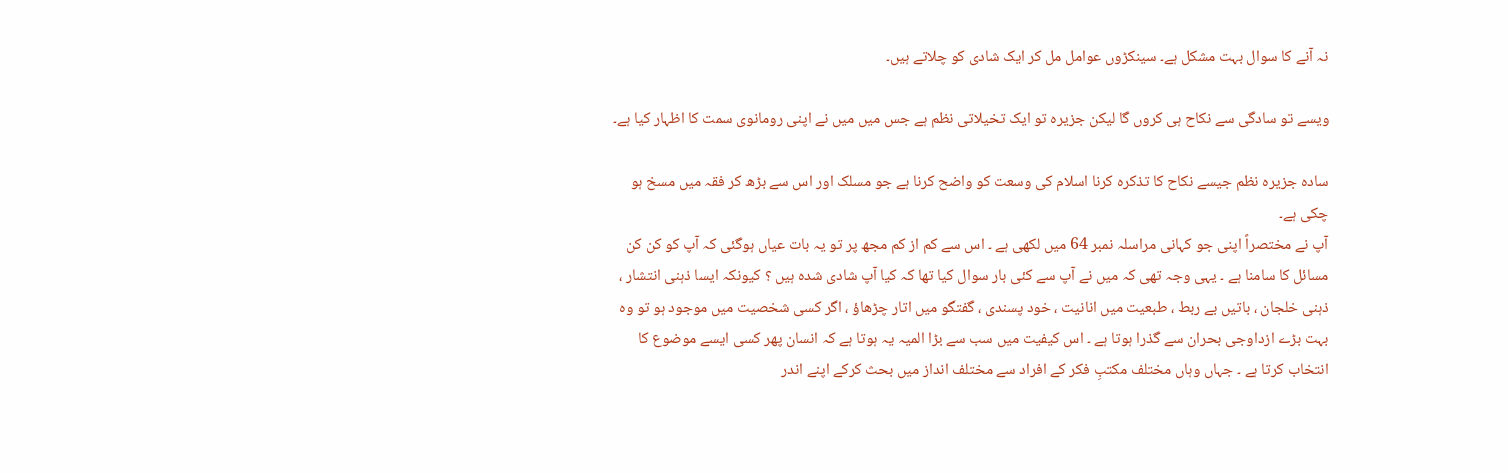نہ آنے کا سوال بہت مشکل ہے۔ سینکڑوں عوامل مل کر ایک شادی کو چلاتے ہیں۔

ویسے تو سادگی سے نکاح ہی کروں گا لیکن جزیرہ تو ایک تخیلاتی نظم ہے جس میں میں نے اپنی رومانوی سمت کا اظہار کیا ہے۔

سادہ جزیرہ نظم جیسے نکاح کا تذکرہ کرنا اسلام کی وسعت کو واضح کرنا ہے جو مسلک اور اس سے بڑھ کر فقہ میں مسخ ہو چکی ہے۔
آپ نے مختصراً اپنی جو کہانی مراسلہ نمبر 64 میں لکھی ہے ۔ اس سے کم از کم مجھ پر تو یہ بات عیاں ہوگئی کہ آپ کو کن کن مسائل کا سامنا ہے ۔ یہی وجہ تھی کہ میں نے آپ سے کئی بار سوال کیا تھا کہ کیا آپ شادی شدہ ہیں ؟ کیونکہ ایسا ذہنی انتشار ، ذہنی خلجان ، باتیں بے ربط ، طبعیت میں انانیت ، خود پسندی ، گفتگو میں اتار چڑھاؤ ، اگر کسی شخصیت میں موجود ہو تو وہ بہت بڑے ازداوجی بحران سے گذرا ہوتا ہے ۔ اس کیفیت میں سب سے بڑا المیہ یہ ہوتا ہے کہ انسان پھر کسی ایسے موضوع کا انتخاب کرتا ہے ۔ جہاں وہاں مختلف مکتبِ فکر کے افراد سے مختلف انداز میں بحث کرکے اپنے اندر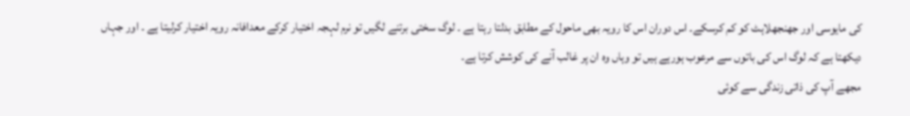کی مایوسی اور جھنجھلاہٹ کو کم کرسکے۔ اس دوران اس کا رویہ بھی ماحول کے مطابق بدلتا رہتا ہے ۔ لوگ سختی برتنے لگیں تو نرم لہجہ اختیار کرکے معدافانہ رویہ اختیار کرلیتا ہے ۔ اور جہاں دیکھتا ہے کہ لوگ اس کی باتوں سے مرعوب ہورہے ہیں تو وہاں وہ ان پر غالب آنے کی کوشش کرتا ہے۔
مجھے آپ کی ذاتی زندگی سے کوئی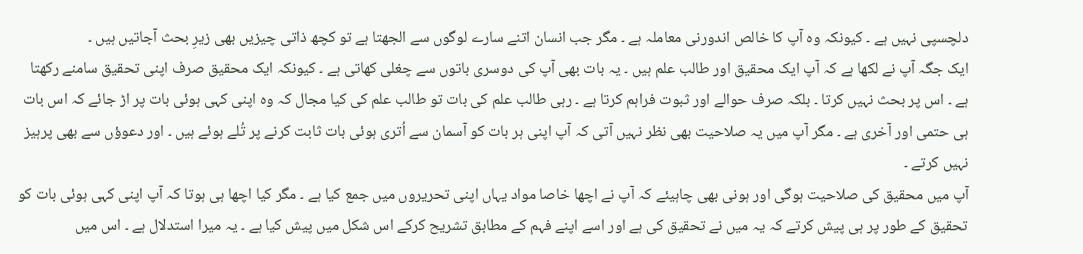دلچسپی نہیں ہے ۔ کیونکہ وہ آپ کا خالص اندورنی معاملہ ہے ۔ مگر جب انسان اتنے سارے لوگوں سے الجھتا ہے تو کچھ ذاتی چیزیں بھی زیرِ بحث آجاتیں ہیں ۔
ایک جگہ آپ نے لکھا ہے کہ آپ ایک محقیق اور طالب علم ہیں ۔ یہ بات بھی آپ کی دوسری باتوں سے چغلی کھاتی ہے ۔ کیونکہ ایک محقیق صرف اپنی تحقیق سامنے رکھتا ہے ۔ اس پر بحث نہیں کرتا ۔ بلکہ صرف حوالے اور ثبوت فراہم کرتا ہے ۔ رہی طالب علم کی بات تو طالب علم کی کیا مجال کہ وہ اپنی کہی ہوئی بات پر اڑ جائے کہ اس بات ہی حتمی اور آخری ہے ۔ مگر آپ میں یہ صلاحیت بھی نظر نہیں آتی کہ آپ اپنی ہر بات کو آسمان سے اُتری ہوئی بات ثابت کرنے پر تُلے ہوئے ہیں ۔ اور دعوؤں سے بھی پرہیز نہیں کرتے ۔
آپ میں محقیق کی صلاحیت ہوگی اور ہونی بھی چاہیئے کہ آپ نے اچھا خاصا مواد یہاں اپنی تحریروں میں جمع کیا ہے ۔ مگر کیا اچھا ہی ہوتا کہ آپ اپنی کہی ہوئی بات کو تحقیق کے طور پر ہی پیش کرتے کہ یہ میں نے تحقیق کی ہے اور اسے اپنے فہم کے مطابق تشریح کرکے اس شکل میں پیش کیا ہے ۔ یہ میرا استدلال ہے ۔ اس میں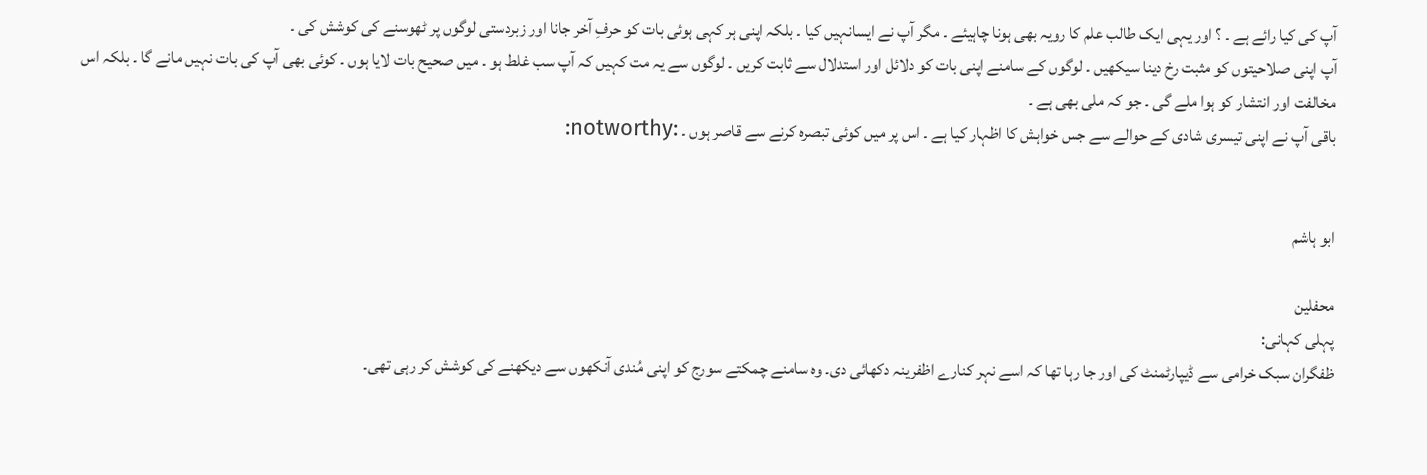آپ کی کیا رائے ہے ۔ ؟ اور یہی ایک طالب علم کا رویہ بھی ہونا چاہیئے ۔ مگر آپ نے ایسانہیں کیا ۔ بلکہ اپنی ہر کہی ہوئی بات کو حرفِ آخر جانا اور زبردستی لوگوں پر ٹھوسنے کی کوشش کی ۔
آپ اپنی صلاحیتوں کو مثبت رخ دینا سیکھیں ۔ لوگوں کے سامنے اپنی بات کو دلائل اور استدلال سے ثابت کریں ۔ لوگوں سے یہ مت کہیں کہ آپ سب غلط ہو ۔ میں صحیح بات لایا ہوں ۔ کوئی بھی آپ کی بات نہیں مانے گا ۔ بلکہ اس مخالفت اور انتشار کو ہوا ملے گی ۔ جو کہ ملی بھی ہے ۔
باقی آپ نے اپنی تیسری شادی کے حوالے سے جس خواہش کا اظہار کیا ہے ۔ اس پر میں کوئی تبصرہ کرنے سے قاصر ہوں ۔ :notworthy:


ابو ہاشم

محفلین
پہلی کہانی:
ظفگران سبک خرامی سے ڈیپارٹمنٹ کی اور جا رہا تھا کہ اسے نہر کنارے اظفرینہ دکھائی دی۔ وہ سامنے چمکتے سورج کو اپنی مُندی آنکھوں سے دیکھنے کی کوشش کر رہی تھی۔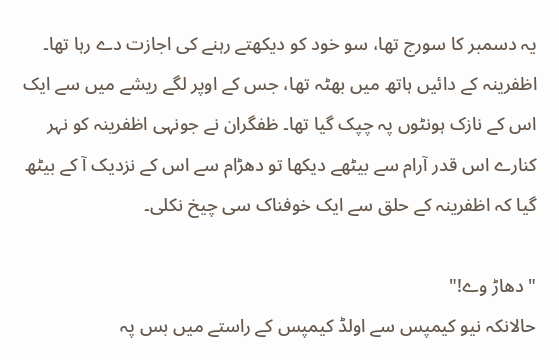یہ دسمبر کا سورج تھا، سو خود کو دیکھتے رہنے کی اجازت دے رہا تھا۔ اظفرینہ کے دائیں ہاتھ میں بھٹہ تھا، جس کے اوپر لگے ریشے میں سے ایک اس کے نازک ہونٹوں پہ چپک گیا تھا۔ ظفگران نے جونہی اظفرینہ کو نہر کنارے اس قدر آرام سے بیٹھے دیکھا تو دھڑام سے اس کے نزدیک آ کے بیٹھ گیا کہ اظفرینہ کے حلق سے ایک خوفناک سی چیخ نکلی۔

" دھاڑ وے!"
حالانکہ نیو کیمپس سے اولڈ کیمپس کے راستے میں بس پہ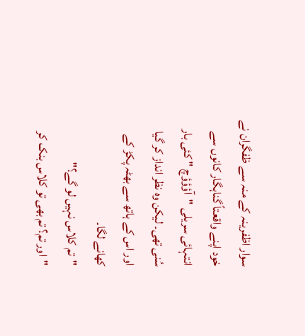سوار اظفرینہ کے منہ سے ظفگران نے خود اپنے واقعتاً گناہگار کانوں سے انتہائی سریلی "آؤؤؤچ " کئی بار سُنی تھی۔ لیکن وہ نظر انداز کر گیا اور اس کے ہاتھ سے بھٹہ پکڑ کے کھانے لگا۔
"تم کلاس نہیں لو گے؟"
"اور تم؟ تم بھی تو کلاس بنک کر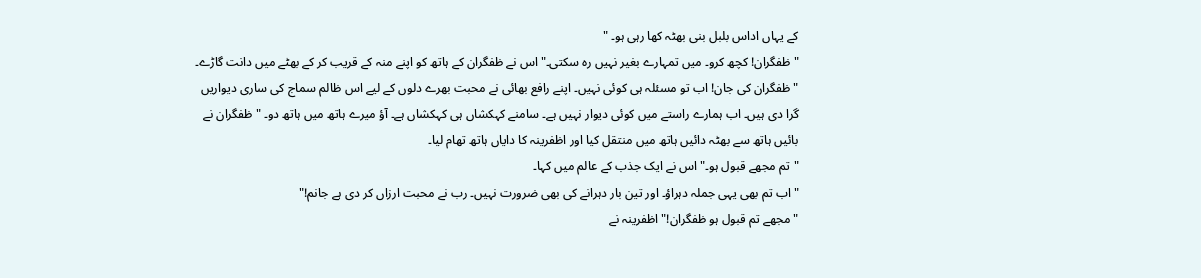کے یہاں اداس بلبل بنی بھٹہ کھا رہی ہو۔ "
"ظفگران! کچھ کرو۔ میں تمہارے بغیر نہیں رہ سکتی۔" اس نے ظفگران کے ہاتھ کو اپنے منہ کے قریب کر کے بھٹے میں دانت گاڑے۔
"ظفگران کی جان! اب تو مسئلہ ہی کوئی نہیں۔ اپنے رافع بھائی نے محبت بھرے دلوں کے لیے اس ظالم سماج کی ساری دیواریں گرا دی ہیں۔ اب ہمارے راستے میں کوئی دیوار نہیں ہے۔ سامنے کہکشاں ہی کہکشاں ہے۔ آؤ میرے ہاتھ میں ہاتھ دو۔ " ظفگران نے بائیں ہاتھ سے بھٹہ دائیں ہاتھ میں منتقل کیا اور اظفرینہ کا دایاں ہاتھ تھام لیا۔
"تم مجھے قبول ہو۔" اس نے ایک جذب کے عالم میں کہا۔
"اب تم بھی یہی جملہ دہراؤ۔ اور تین بار دہرانے کی بھی ضرورت نہیں۔ رب نے محبت ارزاں کر دی ہے جانم!"
"مجھے تم قبول ہو ظفگران!" اظفرینہ نے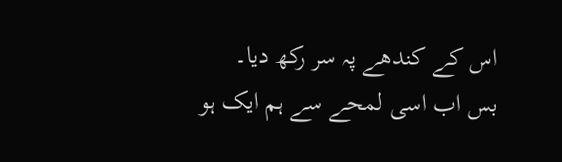اس کے کندھے پہ سر رکھ دیا۔
بس اب اسی لمحے سے ہم ایک ہو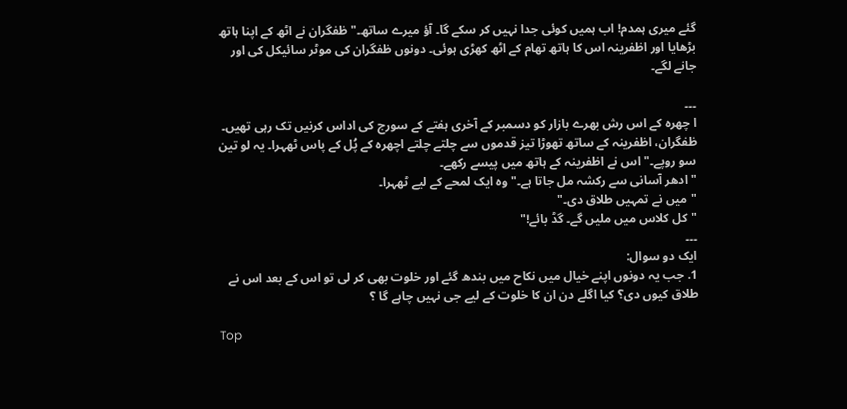گئے میری ہمدم! اب ہمیں کوئی جدا نہیں کر سکے گا۔ آؤ میرے ساتھ۔" ظفگران نے اٹھ کے اپنا ہاتھ بڑھایا اور اظفرینہ اس کا ہاتھ تھام کے اٹھ کھڑی ہوئی۔ دونوں ظفگران کی موٹر سائیکل کی اور جانے لگے۔

۔۔۔
ا چھرہ کے اس رش بھرے بازار کو دسمبر کے آخری ہفتے کے سورج کی اداس کرنیں تک رہی تھیں۔ ظفگران، اظفرینہ کے ساتھ تھوڑا تیز قدموں سے چلتے چلتے اچھرہ کے پُل کے پاس ٹھہرا۔ یہ لو تین سو روپے۔" اس نے اظفرینہ کے ہاتھ میں پیسے رکھے۔
"ادھر آسانی سے رکشہ مل جاتا ہے۔" وہ ایک لمحے کے لیے ٹھہرا۔
"میں نے تمہیں طلاق دی۔"
"کل کلاس میں ملیں گے۔ گڈ بائے!"
۔۔۔
ایک دو سوال:
1. جب یہ دونوں اپنے خیال میں نکاح میں بندھ گئے اور خلوت بھی کر لی تو اس کے بعد اس نے طلاق کیوں دی؟ کیا اگلے دن ان کا خلوت کے لیے جی نہیں چاہے گا ؟

Top